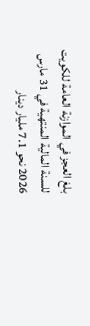بلغ العجز في الموازنة العامة للكويت للسنة المالية المنتهية في 31 مارس 2026 نحو 7.1 مليار دينار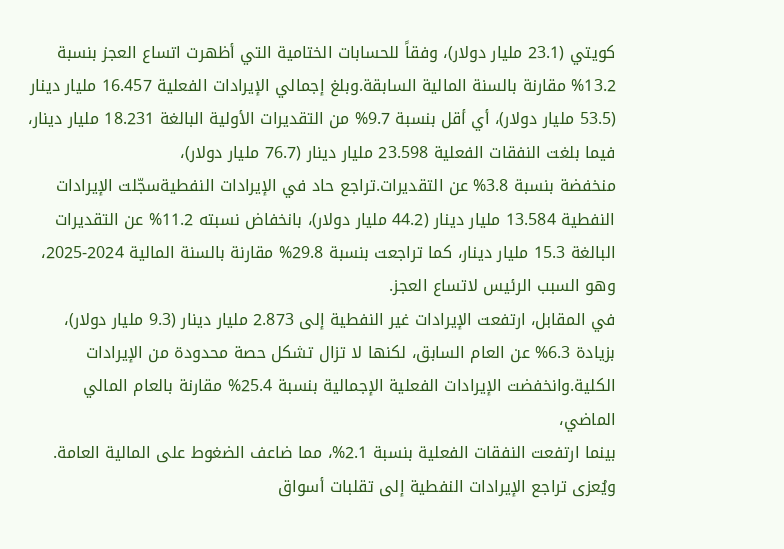كويتي (23.1 مليار دولار)، وفقاً للحسابات الختامية التي أظهرت اتساع العجز بنسبة 13.2% مقارنة بالسنة المالية السابقة.وبلغ إجمالي الإيرادات الفعلية 16.457 مليار دينار (53.5 مليار دولار)، أي أقل بنسبة 9.7% من التقديرات الأولية البالغة 18.231 مليار دينار، فيما بلغت النفقات الفعلية 23.598 مليار دينار (76.7 مليار دولار)،
منخفضة بنسبة 3.8% عن التقديرات.تراجع حاد في الإيرادات النفطيةسجّلت الإيرادات النفطية 13.584 مليار دينار (44.2 مليار دولار)، بانخفاض نسبته 11.2% عن التقديرات البالغة 15.3 مليار دينار، كما تراجعت بنسبة 29.8% مقارنة بالسنة المالية 2024-2025، وهو السبب الرئيس لاتساع العجز.
في المقابل، ارتفعت الإيرادات غير النفطية إلى 2.873 مليار دينار (9.3 مليار دولار)، بزيادة 6.3% عن العام السابق، لكنها لا تزال تشكل حصة محدودة من الإيرادات الكلية.وانخفضت الإيرادات الفعلية الإجمالية بنسبة 25.4% مقارنة بالعام المالي الماضي،
بينما ارتفعت النفقات الفعلية بنسبة 2.1%، مما ضاعف الضغوط على المالية العامة. ويُعزى تراجع الإيرادات النفطية إلى تقلبات أسواق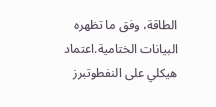الطاقة، وفق ما تظهره البيانات الختامية.اعتماد هيكلي على النفطوتبرز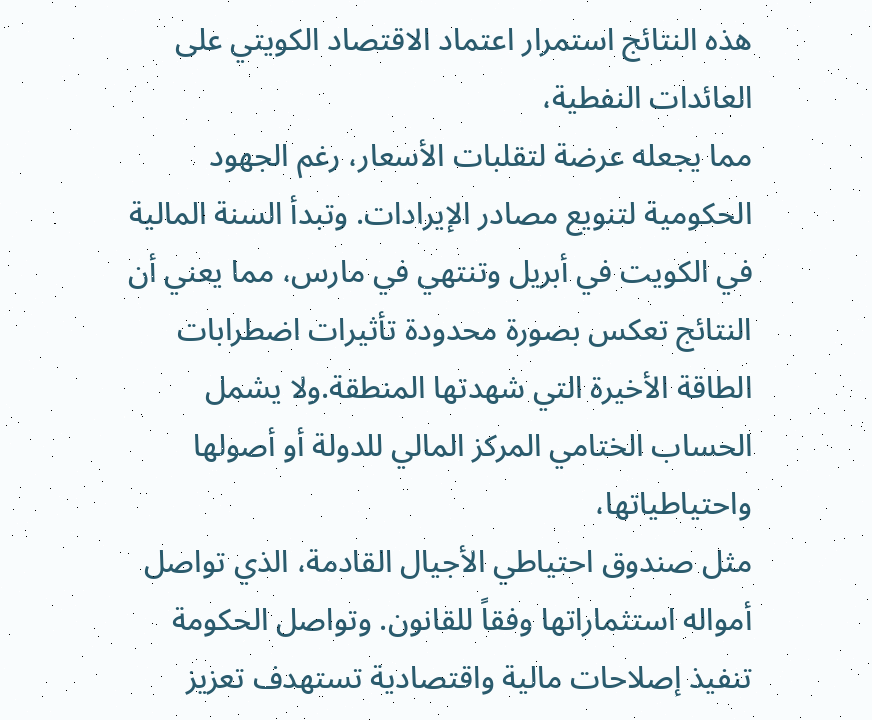هذه النتائج استمرار اعتماد الاقتصاد الكويتي على العائدات النفطية،
مما يجعله عرضة لتقلبات الأسعار، رغم الجهود الحكومية لتنويع مصادر الإيرادات. وتبدأ السنة المالية في الكويت في أبريل وتنتهي في مارس، مما يعني أن النتائج تعكس بصورة محدودة تأثيرات اضطرابات الطاقة الأخيرة التي شهدتها المنطقة.ولا يشمل الحساب الختامي المركز المالي للدولة أو أصولها واحتياطياتها،
مثل صندوق احتياطي الأجيال القادمة، الذي تواصل أمواله استثماراتها وفقاً للقانون. وتواصل الحكومة تنفيذ إصلاحات مالية واقتصادية تستهدف تعزيز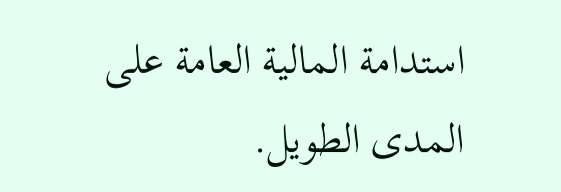استدامة المالية العامة على المدى الطويل.